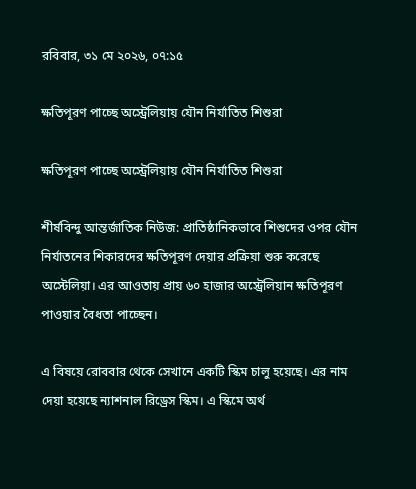রবিবার, ৩১ মে ২০২৬, ০৭:১৫

ক্ষতিপূরণ পাচ্ছে অস্ট্রেলিয়ায় যৌন নির্যাতিত শিশুরা

ক্ষতিপূরণ পাচ্ছে অস্ট্রেলিয়ায় যৌন নির্যাতিত শিশুরা

শীর্ষবিন্দু আন্তর্জাতিক নিউজ: প্রাতিষ্ঠানিকভাবে শিশুদের ওপর যৌন নির্যাতনের শিকারদের ক্ষতিপূরণ দেয়ার প্রক্রিয়া শুরু করেছে অস্টেলিয়া। এর আওতায় প্রায় ৬০ হাজার অস্ট্রেলিয়ান ক্ষতিপূরণ পাওয়ার বৈধতা পাচ্ছেন।

এ বিষয়ে রোববার থেকে সেখানে একটি স্কিম চালু হয়েছে। এর নাম দেয়া হয়েছে ন্যাশনাল রিড্রেস স্কিম। এ স্কিমে অর্থ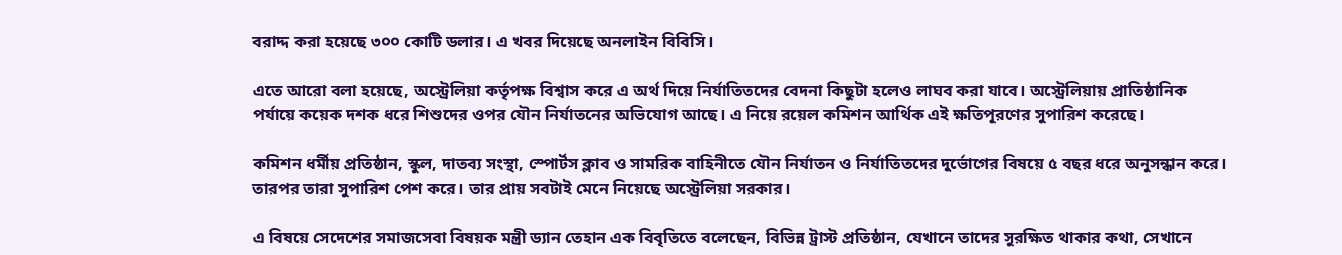বরাদ্দ করা হয়েছে ৩০০ কোটি ডলার। এ খবর দিয়েছে অনলাইন বিবিসি।

এতে আরো বলা হয়েছে, অস্ট্রেলিয়া কর্তৃপক্ষ বিশ্বাস করে এ অর্থ দিয়ে নির্যাতিতদের বেদনা কিছুটা হলেও লাঘব করা যাবে। অস্ট্রেলিয়ায় প্রাতিষ্ঠানিক পর্যায়ে কয়েক দশক ধরে শিশুদের ওপর যৌন নির্যাতনের অভিযোগ আছে। এ নিয়ে রয়েল কমিশন আর্থিক এই ক্ষতিপূরণের সুপারিশ করেছে।

কমিশন ধর্মীয় প্রতিষ্ঠান, স্কুল, দাতব্য সংস্থা, স্পোর্টস ক্লাব ও সামরিক বাহিনীতে যৌন নির্যাতন ও নির্যাতিতদের দুর্ভোগের বিষয়ে ৫ বছর ধরে অনুসন্ধান করে। তারপর তারা সুপারিশ পেশ করে। তার প্রায় সবটাই মেনে নিয়েছে অস্ট্রেলিয়া সরকার।

এ বিষয়ে সেদেশের সমাজসেবা বিষয়ক মন্ত্রী ড্যান তেহান এক বিবৃতিতে বলেছেন, বিভিন্ন ট্রাস্ট প্রতিষ্ঠান, যেখানে তাদের সুরক্ষিত থাকার কথা, সেখানে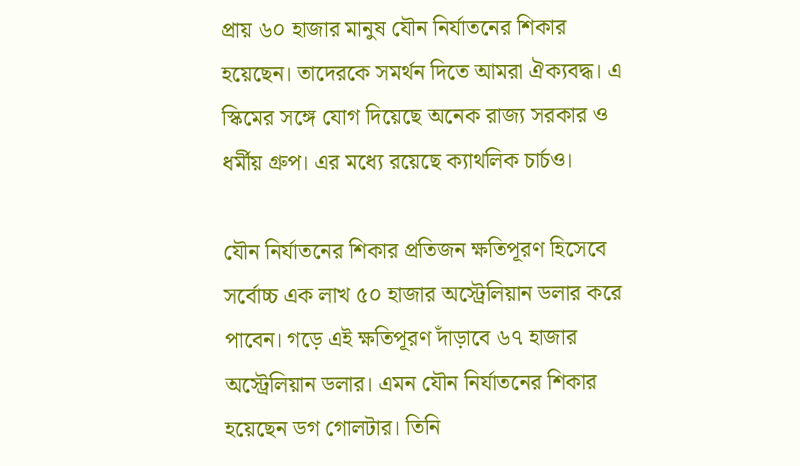প্রায় ৬০ হাজার মানুষ যৌন নির্যাতনের শিকার হয়েছেন। তাদেরকে সমর্থন দিতে আমরা ঐক্যবদ্ধ। এ স্কিমের সঙ্গে যোগ দিয়েছে অনেক রাজ্য সরকার ও ধর্মীয় গ্রুপ। এর মধ্যে রয়েছে ক্যাথলিক চার্চও।

যৌন নির্যাতনের শিকার প্রতিজন ক্ষতিপূরণ হিসেবে সর্বোচ্চ এক লাখ ৫০ হাজার অস্ট্রেলিয়ান ডলার করে পাবেন। গড়ে এই ক্ষতিপূরণ দাঁড়াবে ৬৭ হাজার অস্ট্রেলিয়ান ডলার। এমন যৌন নির্যাতনের শিকার হয়েছেন ডগ গোলটার। তিনি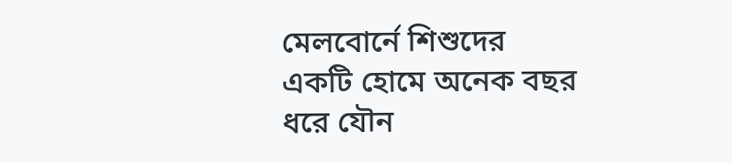মেলবোর্নে শিশুদের একটি হোমে অনেক বছর ধরে যৌন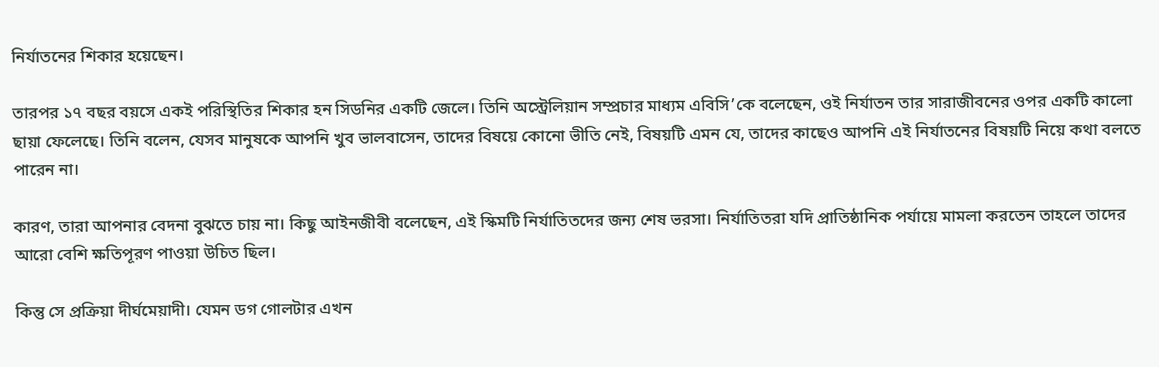নির্যাতনের শিকার হয়েছেন।

তারপর ১৭ বছর বয়সে একই পরিস্থিতির শিকার হন সিডনির একটি জেলে। তিনি অস্ট্রেলিয়ান সম্প্রচার মাধ্যম এবিসি’কে বলেছেন, ওই নির্যাতন তার সারাজীবনের ওপর একটি কালো ছায়া ফেলেছে। তিনি বলেন, যেসব মানুষকে আপনি খুব ভালবাসেন, তাদের বিষয়ে কোনো ভীতি নেই, বিষয়টি এমন যে, তাদের কাছেও আপনি এই নির্যাতনের বিষয়টি নিয়ে কথা বলতে পারেন না।

কারণ, তারা আপনার বেদনা বুঝতে চায় না। কিছু আইনজীবী বলেছেন, এই স্কিমটি নির্যাতিতদের জন্য শেষ ভরসা। নির্যাতিতরা যদি প্রাতিষ্ঠানিক পর্যায়ে মামলা করতেন তাহলে তাদের আরো বেশি ক্ষতিপূরণ পাওয়া উচিত ছিল।

কিন্তু সে প্রক্রিয়া দীর্ঘমেয়াদী। যেমন ডগ গোলটার এখন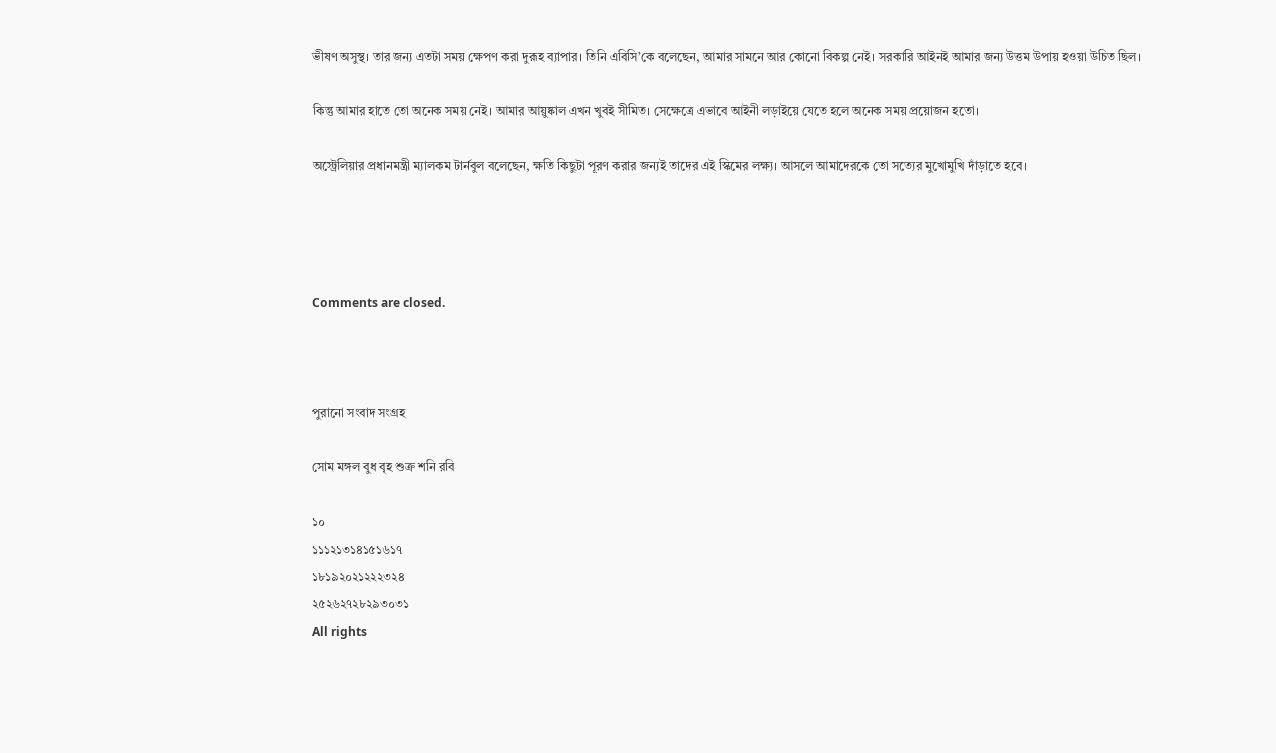ভীষণ অসুস্থ। তার জন্য এতটা সময় ক্ষেপণ করা দুরূহ ব্যাপার। তিনি এবিসি’কে বলেছেন, আমার সামনে আর কোনো বিকল্প নেই। সরকারি আইনই আমার জন্য উত্তম উপায় হওয়া উচিত ছিল।

কিন্তু আমার হাতে তো অনেক সময় নেই। আমার আয়ুষ্কাল এখন খুবই সীমিত। সেক্ষেত্রে এভাবে আইনী লড়াইয়ে যেতে হলে অনেক সময় প্রয়োজন হতো।

অস্ট্রেলিয়ার প্রধানমন্ত্রী ম্যালকম টার্নবুল বলেছেন, ক্ষতি কিছুটা পূরণ করার জন্যই তাদের এই স্কিমের লক্ষ্য। আসলে আমাদেরকে তো সত্যের মুখোমুখি দাঁড়াতে হবে।




Comments are closed.



পুরানো সংবাদ সংগ্রহ

সোম মঙ্গল বুধ বৃহ শুক্র শনি রবি

১০
১১১২১৩১৪১৫১৬১৭
১৮১৯২০২১২২২৩২৪
২৫২৬২৭২৮২৯৩০৩১
All rights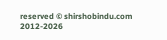reserved © shirshobindu.com 2012-2026